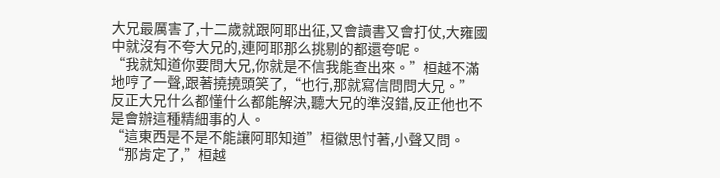大兄最厲害了,十二歲就跟阿耶出征,又會讀書又會打仗,大雍國中就沒有不夸大兄的,連阿耶那么挑剔的都還夸呢。
“我就知道你要問大兄,你就是不信我能查出來。”桓越不滿地哼了一聲,跟著撓撓頭笑了,“也行,那就寫信問問大兄。”
反正大兄什么都懂什么都能解決,聽大兄的準沒錯,反正他也不是會辦這種精細事的人。
“這東西是不是不能讓阿耶知道”桓徽思忖著,小聲又問。
“那肯定了,”桓越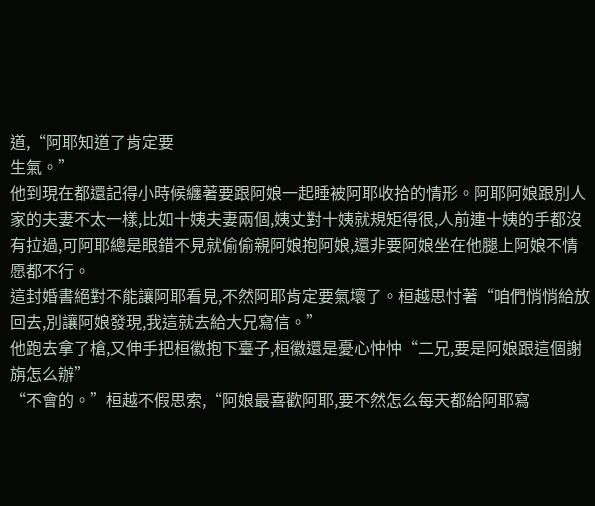道,“阿耶知道了肯定要
生氣。”
他到現在都還記得小時候纏著要跟阿娘一起睡被阿耶收拾的情形。阿耶阿娘跟別人家的夫妻不太一樣,比如十姨夫妻兩個,姨丈對十姨就規矩得很,人前連十姨的手都沒有拉過,可阿耶總是眼錯不見就偷偷親阿娘抱阿娘,還非要阿娘坐在他腿上阿娘不情愿都不行。
這封婚書絕對不能讓阿耶看見,不然阿耶肯定要氣壞了。桓越思忖著“咱們悄悄給放回去,別讓阿娘發現,我這就去給大兄寫信。”
他跑去拿了槍,又伸手把桓徽抱下臺子,桓徽還是憂心忡忡“二兄,要是阿娘跟這個謝旃怎么辦”
“不會的。”桓越不假思索,“阿娘最喜歡阿耶,要不然怎么每天都給阿耶寫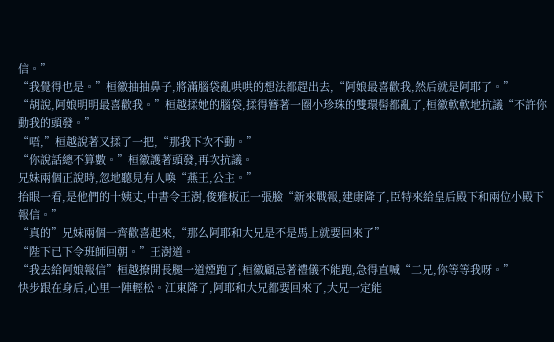信。”
“我覺得也是。”桓徽抽抽鼻子,將滿腦袋亂哄哄的想法都趕出去,“阿娘最喜歡我,然后就是阿耶了。”
“胡說,阿娘明明最喜歡我。”桓越揉她的腦袋,揉得簪著一圈小珍珠的雙環髻都亂了,桓徽軟軟地抗議“不許你動我的頭發。”
“唔,”桓越說著又揉了一把,“那我下次不動。”
“你說話總不算數。”桓徽護著頭發,再次抗議。
兄妹兩個正說時,忽地聽見有人喚“燕王,公主。”
抬眼一看,是他們的十姨丈,中書令王澍,俊雅板正一張臉“新來戰報,建康降了,臣特來給皇后殿下和兩位小殿下報信。”
“真的”兄妹兩個一齊歡喜起來,“那么阿耶和大兄是不是馬上就要回來了”
“陛下已下令班師回朝。”王澍道。
“我去給阿娘報信”桓越撩開長腿一道煙跑了,桓徽顧忌著禮儀不能跑,急得直喊“二兄,你等等我呀。”
快步跟在身后,心里一陣輕松。江東降了,阿耶和大兄都要回來了,大兄一定能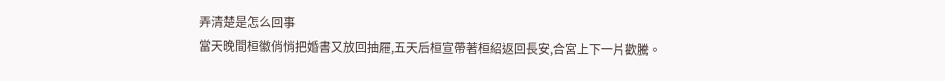弄清楚是怎么回事
當天晚間桓徽俏悄把婚書又放回抽屜,五天后桓宣帶著桓紹返回長安,合宮上下一片歡騰。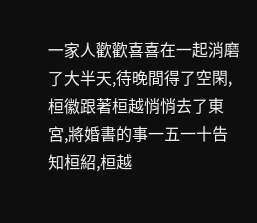一家人歡歡喜喜在一起消磨了大半天,待晚間得了空閑,桓徽跟著桓越悄悄去了東宮,將婚書的事一五一十告知桓紹,桓越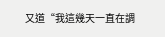又道“我這幾天一直在調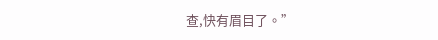查,快有眉目了。”